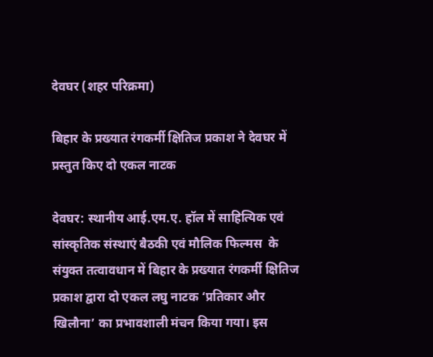देवघर (शहर परिक्रमा)

बिहार के प्रख्यात रंगकर्मी क्षितिज प्रकाश ने देवघर में प्रस्तुत किए दो एकल नाटक

देवघर: स्थानीय आई.एम.ए. हॉल में साहित्यिक एवं सांस्कृतिक संस्थाएं बैठकी एवं मौलिक फिल्मस  के संयुक्त तत्वावधान में बिहार के प्रख्यात रंगकर्मी क्षितिज प्रकाश द्वारा दो एकल लघु नाटक ‘प्रतिकार और खिलौना’ का प्रभावशाली मंचन किया गया। इस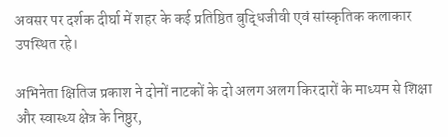अवसर पर दर्शक दीर्घा में शहर के कई प्रतिष्ठित बुद्धिजीवी एवं सांस्कृतिक कलाकार उपस्थित रहे।

अभिनेता क्षितिज प्रकाश ने दोनों नाटकों के दो अलग अलग किरदारों के माध्यम से शिक्षा और स्वास्थ्य क्षेत्र के निष्ठुर,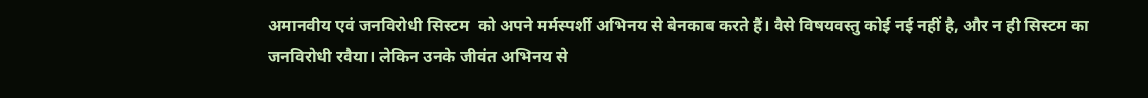अमानवीय एवं जनविरोधी सिस्टम  को अपने मर्मस्पर्शी अभिनय से बेनकाब करते हैं। वैसे विषयवस्तु कोई नई नहीं है, और न ही सिस्टम का जनविरोधी रवैया। लेकिन उनके जीवंत अभिनय से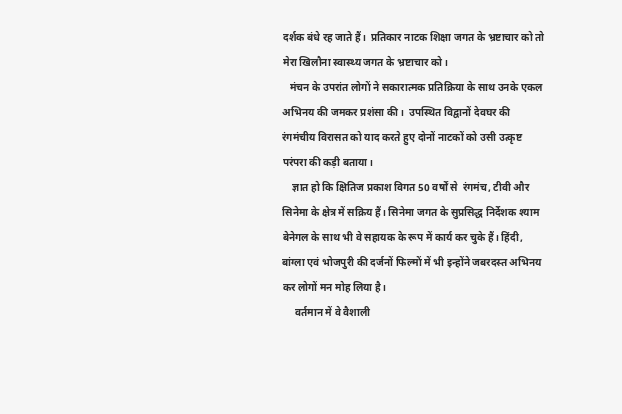दर्शक बंधे रह जाते हैं।  प्रतिकार नाटक शिक्षा जगत के भ्रष्टाचार को तो मेरा खिलौना स्वास्थ्य जगत के भ्रष्टाचार को।
   मंचन के उपरांत लोगों ने सकारात्मक प्रतिक्रिया के साथ उनके एकल अभिनय की जमकर प्रशंसा की।  उपस्थित विद्वानों देवघर की रंगमंचीय विरासत को याद करते हुए दोनों नाटकों को उसी उत्कृष्ट परंपरा की कड़ी बताया।
    ज्ञात हो कि क्षितिज प्रकाश विगत 50 वर्षों से  रंगमंच, टीवी और सिनेमा के क्षेत्र में सक्रिय हैं। सिनेमा जगत के सुप्रसिद्ध निर्देशक श्याम बेनेगल के साथ भी वे सहायक के रूप में कार्य कर चुके हैं। हिंदी, बांग्ला एवं भोजपुरी की दर्जनों फिल्मों में भी इन्होंने जबरदस्त अभिनय कर लोगों मन मोह लिया है।
     वर्तमान में वे वैशाली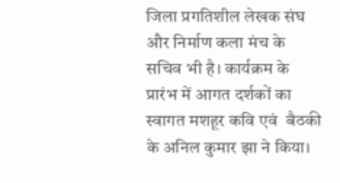जिला प्रगतिशील लेखक संघ और निर्माण कला मंच के सचिव भी है। कार्यक्रम के प्रारंभ में आगत दर्शकों का स्वागत मशहूर कवि एवं  बैठकी के अनिल कुमार झा ने किया।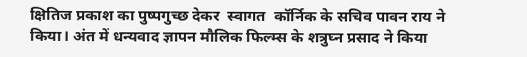क्षितिज प्रकाश का पुष्पगुच्छ देकर  स्वागत  कॉर्निक के सचिव पावन राय ने किया। अंत में धन्यवाद ज्ञापन मौलिक फिल्म्स के शत्रुघ्न प्रसाद ने किया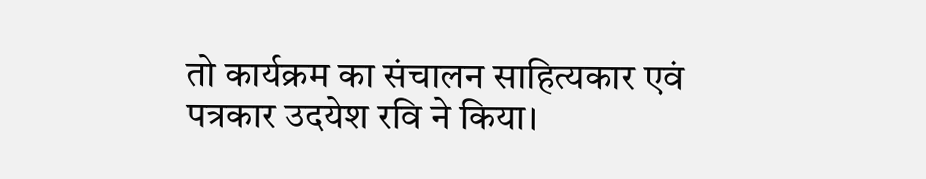तो कार्यक्रम का संचालन साहित्यकार एवं पत्रकार उदयेश रवि ने किया।